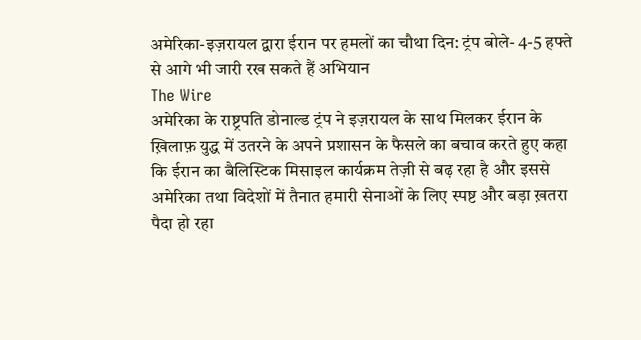अमेरिका-इज़रायल द्वारा ईरान पर हमलों का चौथा दिन: ट्रंप बोले- 4-5 हफ्ते से आगे भी जारी रख सकते हैं अभियान
The Wire
अमेरिका के राष्ट्रपति डोनाल्ड ट्रंप ने इज़रायल के साथ मिलकर ईरान के ख़िलाफ़ युद्ध में उतरने के अपने प्रशासन के फैसले का बचाव करते हुए कहा कि ईरान का बैलिस्टिक मिसाइल कार्यक्रम तेज़ी से बढ़ रहा है और इससे अमेरिका तथा विदेशों में तैनात हमारी सेनाओं के लिए स्पष्ट और बड़ा ख़तरा पैदा हो रहा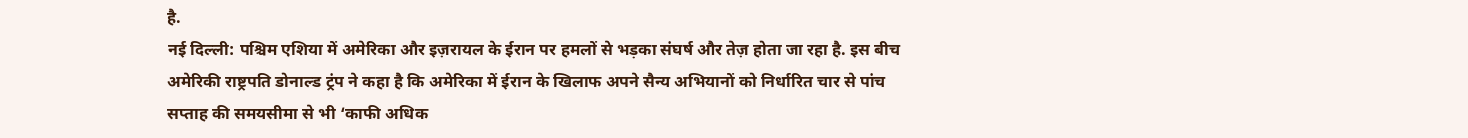है.
नई दिल्ली: पश्चिम एशिया में अमेरिका और इज़रायल के ईरान पर हमलों से भड़का संघर्ष और तेज़ होता जा रहा है. इस बीच अमेरिकी राष्ट्रपति डोनाल्ड ट्रंप ने कहा है कि अमेरिका में ईरान के खिलाफ अपने सैन्य अभियानों को निर्धारित चार से पांच सप्ताह की समयसीमा से भी ‘काफी अधिक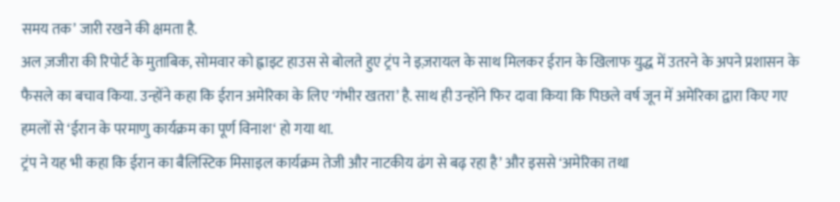समय तक’ जारी रखने की क्षमता है.
अल ज़जीरा की रिपोर्ट के मुताबिक, सोमवार को ह्वाइट हाउस से बोलते हुए ट्रंप ने इज़रायल के साथ मिलकर ईरान के खिलाफ युद्ध में उतरने के अपने प्रशासन के फैसले का बचाव किया. उन्होंने कहा कि ईरान अमेरिका के लिए ‘गंभीर खतरा’ है. साथ ही उन्होंने फिर दावा किया कि पिछले वर्ष जून में अमेरिका द्वारा किए गए हमलों से ‘ईरान के परमाणु कार्यक्रम का पूर्ण विनाश‘ हो गया था.
ट्रंप ने यह भी कहा कि ईरान का बैलिस्टिक मिसाइल कार्यक्रम तेजी और नाटकीय ढंग से बढ़ रहा है’ और इससे ‘अमेरिका तथा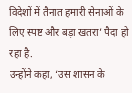विदेशों में तैनात हमारी सेनाओं के लिए स्पष्ट और बड़ा खतरा’ पैदा हो रहा है.
उन्होंने कहा, ‘उस शासन के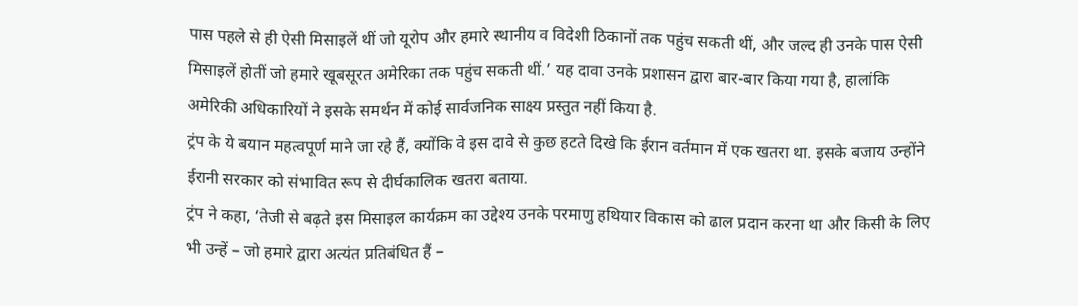पास पहले से ही ऐसी मिसाइलें थीं जो यूरोप और हमारे स्थानीय व विदेशी ठिकानों तक पहुंच सकती थीं, और जल्द ही उनके पास ऐसी मिसाइलें होतीं जो हमारे खूबसूरत अमेरिका तक पहुंच सकती थीं.’ यह दावा उनके प्रशासन द्वारा बार-बार किया गया है, हालांकि अमेरिकी अधिकारियों ने इसके समर्थन में कोई सार्वजनिक साक्ष्य प्रस्तुत नहीं किया है.
ट्रंप के ये बयान महत्वपूर्ण माने जा रहे हैं, क्योंकि वे इस दावे से कुछ हटते दिखे कि ईरान वर्तमान में एक खतरा था. इसके बजाय उन्होंने ईरानी सरकार को संभावित रूप से दीर्घकालिक खतरा बताया.
ट्रंप ने कहा, ‘तेजी से बढ़ते इस मिसाइल कार्यक्रम का उद्देश्य उनके परमाणु हथियार विकास को ढाल प्रदान करना था और किसी के लिए भी उन्हें – जो हमारे द्वारा अत्यंत प्रतिबंधित हैं –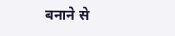बनाने से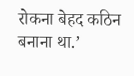रोकना बेहद कठिन बनाना था.’